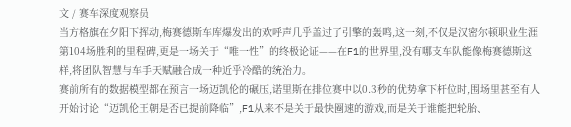文 / 赛车深度观察员
当方格旗在夕阳下挥动,梅赛德斯车库爆发出的欢呼声几乎盖过了引擎的轰鸣,这一刻,不仅是汉密尔顿职业生涯第104场胜利的里程碑,更是一场关于“唯一性”的终极论证——在F1的世界里,没有哪支车队能像梅赛德斯这样,将团队智慧与车手天赋融合成一种近乎冷酷的统治力。
赛前所有的数据模型都在预言一场迈凯伦的碾压,诺里斯在排位赛中以0.3秒的优势拿下杆位时,围场里甚至有人开始讨论“迈凯伦王朝是否已提前降临”,F1从来不是关于最快圈速的游戏,而是关于谁能把轮胎、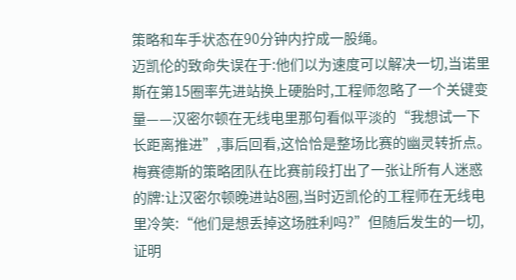策略和车手状态在90分钟内拧成一股绳。
迈凯伦的致命失误在于:他们以为速度可以解决一切,当诺里斯在第15圈率先进站换上硬胎时,工程师忽略了一个关键变量——汉密尔顿在无线电里那句看似平淡的“我想试一下长距离推进”,事后回看,这恰恰是整场比赛的幽灵转折点。
梅赛德斯的策略团队在比赛前段打出了一张让所有人迷惑的牌:让汉密尔顿晚进站8圈,当时迈凯伦的工程师在无线电里冷笑:“他们是想丢掉这场胜利吗?”但随后发生的一切,证明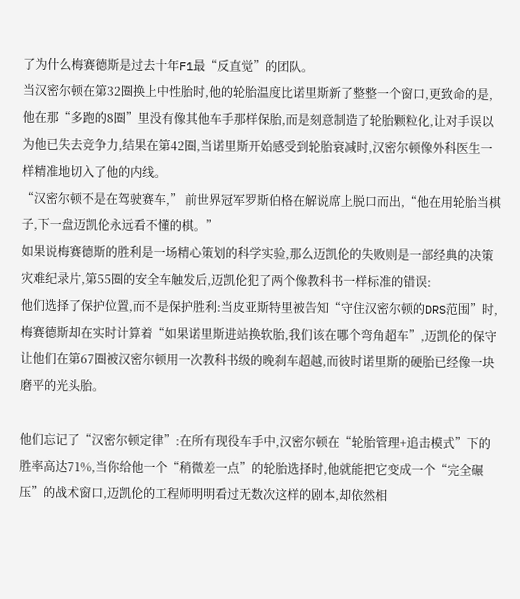了为什么梅赛德斯是过去十年F1最“反直觉”的团队。
当汉密尔顿在第32圈换上中性胎时,他的轮胎温度比诺里斯新了整整一个窗口,更致命的是,他在那“多跑的8圈”里没有像其他车手那样保胎,而是刻意制造了轮胎颗粒化,让对手误以为他已失去竞争力,结果在第42圈,当诺里斯开始感受到轮胎衰减时,汉密尔顿像外科医生一样精准地切入了他的内线。
“汉密尔顿不是在驾驶赛车,” 前世界冠军罗斯伯格在解说席上脱口而出,“他在用轮胎当棋子,下一盘迈凯伦永远看不懂的棋。”
如果说梅赛德斯的胜利是一场精心策划的科学实验,那么迈凯伦的失败则是一部经典的决策灾难纪录片,第55圈的安全车触发后,迈凯伦犯了两个像教科书一样标准的错误:
他们选择了保护位置,而不是保护胜利:当皮亚斯特里被告知“守住汉密尔顿的DRS范围”时,梅赛德斯却在实时计算着“如果诺里斯进站换软胎,我们该在哪个弯角超车”,迈凯伦的保守让他们在第67圈被汉密尔顿用一次教科书级的晚刹车超越,而彼时诺里斯的硬胎已经像一块磨平的光头胎。

他们忘记了“汉密尔顿定律”:在所有现役车手中,汉密尔顿在“轮胎管理+追击模式”下的胜率高达71%,当你给他一个“稍微差一点”的轮胎选择时,他就能把它变成一个“完全碾压”的战术窗口,迈凯伦的工程师明明看过无数次这样的剧本,却依然相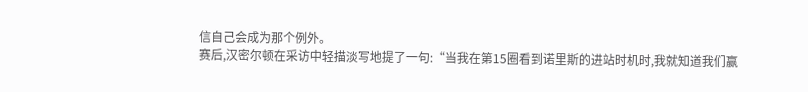信自己会成为那个例外。
赛后,汉密尔顿在采访中轻描淡写地提了一句:“当我在第15圈看到诺里斯的进站时机时,我就知道我们赢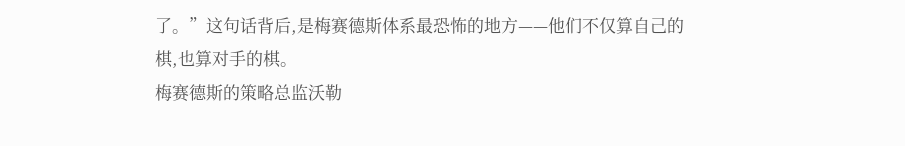了。”这句话背后,是梅赛德斯体系最恐怖的地方——他们不仅算自己的棋,也算对手的棋。
梅赛德斯的策略总监沃勒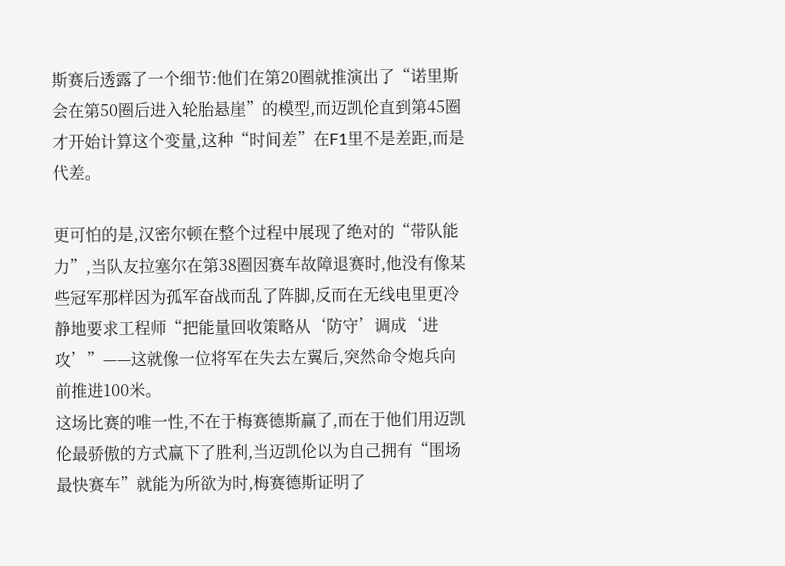斯赛后透露了一个细节:他们在第20圈就推演出了“诺里斯会在第50圈后进入轮胎悬崖”的模型,而迈凯伦直到第45圈才开始计算这个变量,这种“时间差”在F1里不是差距,而是代差。

更可怕的是,汉密尔顿在整个过程中展现了绝对的“带队能力”,当队友拉塞尔在第38圈因赛车故障退赛时,他没有像某些冠军那样因为孤军奋战而乱了阵脚,反而在无线电里更冷静地要求工程师“把能量回收策略从‘防守’调成‘进攻’”——这就像一位将军在失去左翼后,突然命令炮兵向前推进100米。
这场比赛的唯一性,不在于梅赛德斯赢了,而在于他们用迈凯伦最骄傲的方式赢下了胜利,当迈凯伦以为自己拥有“围场最快赛车”就能为所欲为时,梅赛德斯证明了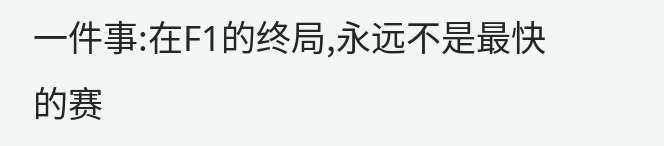一件事:在F1的终局,永远不是最快的赛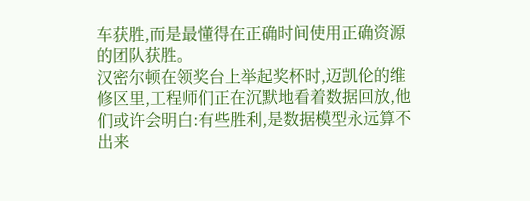车获胜,而是最懂得在正确时间使用正确资源的团队获胜。
汉密尔顿在领奖台上举起奖杯时,迈凯伦的维修区里,工程师们正在沉默地看着数据回放,他们或许会明白:有些胜利,是数据模型永远算不出来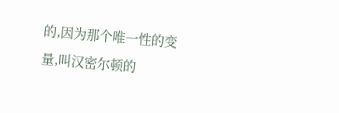的,因为那个唯一性的变量,叫汉密尔顿的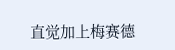直觉加上梅赛德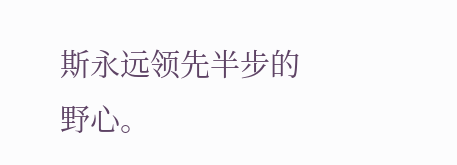斯永远领先半步的野心。